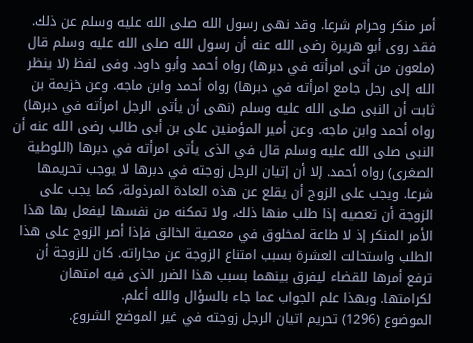أمر منكر وحرام شرعا. وقد نهى رسول الله صلى الله عليه وسلم عن ذلك. فقد روى أبو هريرة رضى الله عنه أن رسول الله صلى الله عليه وسلم قال (ملعون من أتى امرأته في دبرها) رواه أحمد وأبو داود. وفى لفظ (لا ينظر الله إلى رجل جامع امرأته في دبرها) رواه أحمد وابن ماجه. وعن خزيمة بن ثابت أن النبى صلى الله عليه وسلم (نهى أن يأتى الرجل امرأته في دبرها) رواه أحمد وابن ماجه. وعن أمير المؤمنين على بن أبى طالب رضى الله عنه أن النبى صلى الله عليه وسلم قال في الذى يأتى امرأته في دبرها (اللوطية الصغرى) رواه أحمد. إلا أن إتيان الرجل زوجته في دبرها لا يوجب تحريمها شرعا. ويجب على الزوج أن يقلع عن هذه العادة المرذولة، كما يجب على الزوجة أن تعصيه إذا طلب منها ذلك، ولا تمكنه من نفسها ليفعل بها هذا الأمر المنكر إذ لا طاعة لمخلوق في معصية الخالق فإذا أصر الزوج على هذا الطلب واستحالت العشرة بسبب امتناع الزوجة عن مجاراته. كان للزوجة أن ترفع أمرها للقضاء ليفرق بينهما بسبب هذا الضرر الذى فيه امتهان لكرامتها. وبهذا علم الجواب عما جاء بالسؤال والله أعلم.
الموضوع (1296) تحريم اتيان الرجل زوجته في غير الموضع الشروع.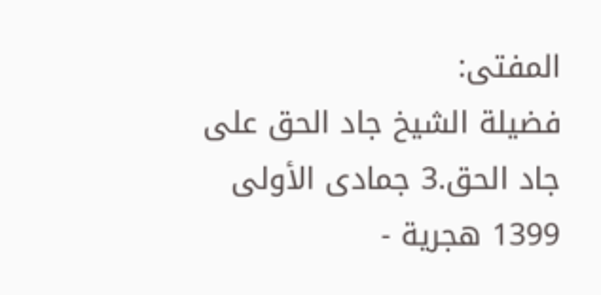المفتى:
فضيلة الشيخ جاد الحق على جاد الحق.3 جمادى الأولى 1399 هجرية -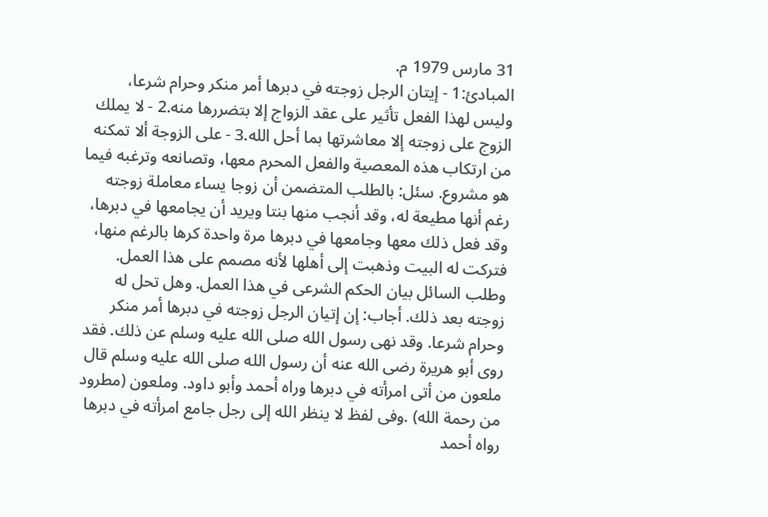31 مارس 1979 م.
المبادئ:1 - إيتان الرجل زوجته في دبرها أمر منكر وحرام شرعا، وليس لهذا الفعل تأثير على عقد الزواج إلا بتضررها منه.2 - لا يملك الزوج على زوجته إلا معاشرتها بما أحل الله.3 - على الزوجة ألا تمكنه من ارتكاب هذه المعصية والفعل المحرم معها، وتصانعه وترغبه فيما هو مشروع. سئل: بالطلب المتضمن أن زوجا يساء معاملة زوجته رغم أنها مطيعة له، وقد أنجب منها بنتا ويريد أن يجامعها في دبرها، وقد فعل ذلك معها وجامعها في دبرها مرة واحدة كرها بالرغم منها، فتركت له البيت وذهبت إلى أهلها لأنه مصمم على هذا العمل. وطلب السائل بيان الحكم الشرعى في هذا العمل. وهل تحل له زوجته بعد ذلك. أجاب: إن إتيان الرجل زوجته في دبرها أمر منكر وحرام شرعا. وقد نهى رسول الله صلى الله عليه وسلم عن ذلك. فقد روى أبو هريرة رضى الله عنه أن رسول الله صلى الله عليه وسلم قال ملعون من أتى امرأته في دبرها وراه أحمد وأبو داود. وملعون (مطرود من رحمة الله) .وفى لفظ لا ينظر الله إلى رجل جامع امرأته في دبرها رواه أحمد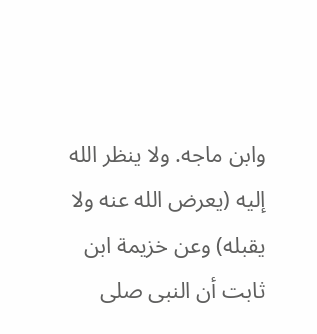وابن ماجه. ولا ينظر الله إليه (يعرض الله عنه ولا يقبله) وعن خزيمة ابن ثابت أن النبى صلى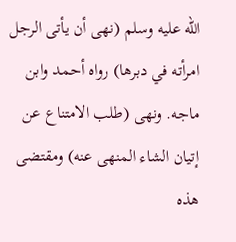الله عليه وسلم (نهى أن يأتى الرجل امرأته في دبرها) رواه أحمد وابن ماجه. ونهى (طلب الامتناع عن إتيان الشاء المنهى عنه) ومقتضى هذه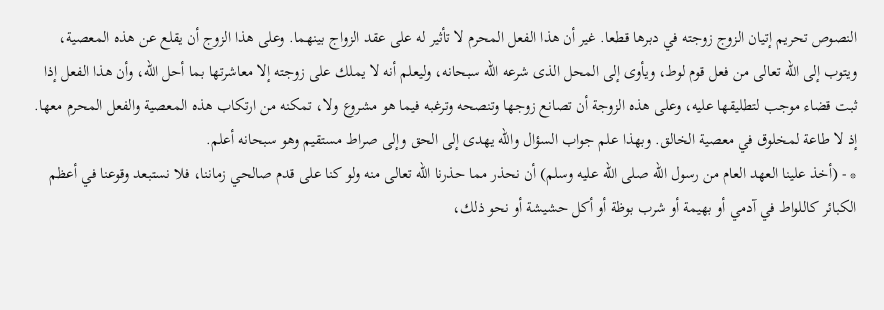النصوص تحريم إتيان الزوج زوجته في دبرها قطعا. غير أن هذا الفعل المحرم لا تأثير له على عقد الزواج بينهما. وعلى هذا الزوج أن يقلع عن هذه المعصية، ويتوب إلى الله تعالى من فعل قوم لوط، ويأوى إلى المحل الذى شرعه الله سبحانه، وليعلم أنه لا يملك على زوجته إلا معاشرتها بما أحل الله، وأن هذا الفعل إذا ثبت قضاء موجب لتطليقها عليه، وعلى هذه الزوجة أن تصانع زوجها وتنصحه وترغبه فيما هو مشروع ولا، تمكنه من ارتكاب هذه المعصية والفعل المحرم معها. إذ لا طاعة لمخلوق في معصية الخالق. وبهذا علم جواب السؤال والله يهدى إلى الحق وإلى صراط مستقيم وهو سبحانه أعلم.
* - (أخذ علينا العهد العام من رسول الله صلى الله عليه وسلم) أن نحذر مما حذرنا الله تعالى منه ولو كنا على قدم صالحي زماننا، فلا نستبعد وقوعنا في أعظم الكبائر كاللواط في آدمي أو بهيمة أو شرب بوظة أو أكل حشيشة أو نحو ذلك،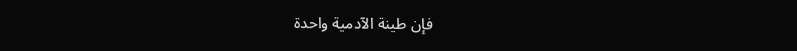فإن طينة الآدمية واحدة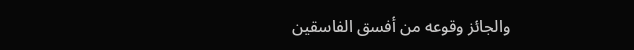والجائز وقوعه من أفسق الفاسقين